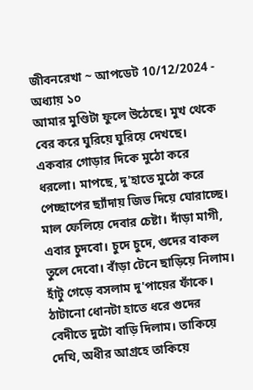জীবনরেখা ~ আপডেট 10/12/2024 - অধ্যায় ১০
আমার মুণ্ডিটা ফুলে উঠেছে। মুখ থেকে বের করে ঘুরিয়ে ঘুরিয়ে দেখছে। একবার গোড়ার দিকে মুঠো করে ধরলো। মাপছে, দু'হাতে মুঠো করে পেচ্ছাপের ছ্যাঁদায় জিভ দিয়ে ঘোরাচ্ছে। মাল ফেলিয়ে দেবার চেষ্টা। দাঁড়া মাগী, এবার চুদবো। চুদে চুদে, গুদের বাকল তুলে দেবো। বাঁড়া টেনে ছাড়িয়ে নিলাম। হাঁটু গেড়ে বসলাম দু'পায়ের ফাঁকে। ঠাটানো ধোনটা হাতে ধরে গুদের বেদীতে দুটো বাড়ি দিলাম। তাকিয়ে দেখি, অধীর আগ্রহে তাকিয়ে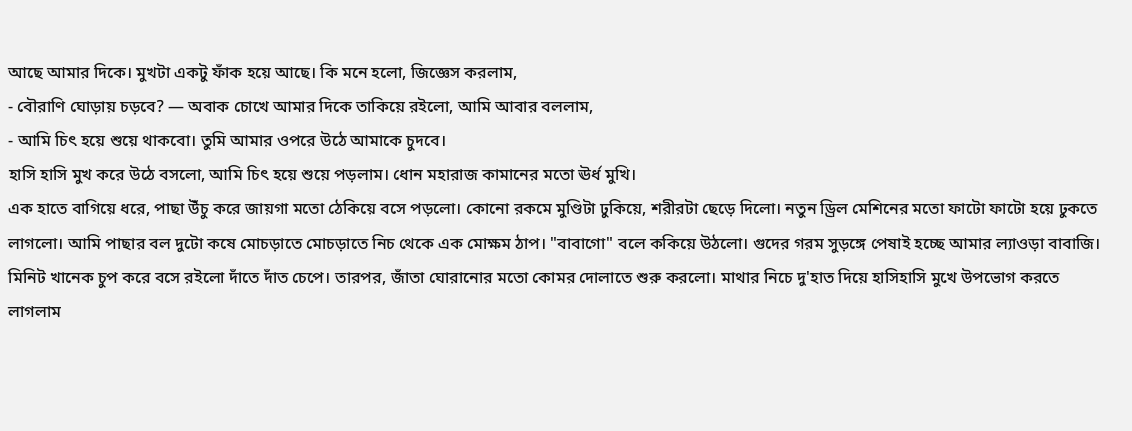আছে আমার দিকে। মুখটা একটু ফাঁক হয়ে আছে। কি মনে হলো, জিজ্ঞেস করলাম,
- বৌরাণি ঘোড়ায় চড়বে? — অবাক চোখে আমার দিকে তাকিয়ে রইলো, আমি আবার বললাম,
- আমি চিৎ হয়ে শুয়ে থাকবো। তুমি আমার ওপরে উঠে আমাকে চুদবে।
হাসি হাসি মুখ করে উঠে বসলো, আমি চিৎ হয়ে শুয়ে পড়লাম। ধোন মহারাজ কামানের মতো ঊর্ধ মুখি।
এক হাতে বাগিয়ে ধরে, পাছা উঁচু করে জায়গা মতো ঠেকিয়ে বসে পড়লো। কোনো রকমে মুণ্ডিটা ঢুকিয়ে, শরীরটা ছেড়ে দিলো। নতুন ড্রিল মেশিনের মতো ফাটো ফাটো হয়ে ঢুকতে লাগলো। আমি পাছার বল দুটো কষে মোচড়াতে মোচড়াতে নিচ থেকে এক মোক্ষম ঠাপ। "বাবাগো" বলে ককিয়ে উঠলো। গুদের গরম সুড়ঙ্গে পেষাই হচ্ছে আমার ল্যাওড়া বাবাজি।
মিনিট খানেক চুপ করে বসে রইলো দাঁতে দাঁত চেপে। তারপর, জাঁতা ঘোরানোর মতো কোমর দোলাতে শুরু করলো। মাথার নিচে দু'হাত দিয়ে হাসিহাসি মুখে উপভোগ করতে লাগলাম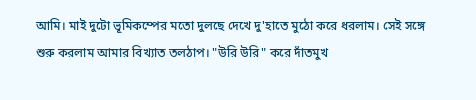আমি। মাই দুটো ভূমিকম্পের মতো দুলছে দেখে দু'হাতে মুঠো করে ধরলাম। সেই সঙ্গে শুরু করলাম আমার বিখ্যাত তলঠাপ। "উরি উরি" করে দাঁতমুখ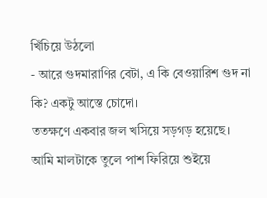খিঁচিয়ে উঠলো
- আরে গুদমারাণির বেটা, এ কি বেওয়ারিশ গুদ না কি? একটু আস্তে চোদো।
ততক্ষণে একবার জল খসিয়ে সড়গড় হয়েছে। আমি মালটাকে তুলে পাশ ফিরিয়ে শুইয়ে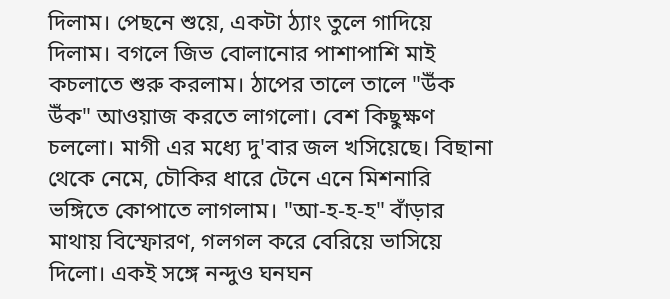দিলাম। পেছনে শুয়ে, একটা ঠ্যাং তুলে গাদিয়ে দিলাম। বগলে জিভ বোলানোর পাশাপাশি মাই কচলাতে শুরু করলাম। ঠাপের তালে তালে "উঁক উঁক" আওয়াজ করতে লাগলো। বেশ কিছুক্ষণ চললো। মাগী এর মধ্যে দু'বার জল খসিয়েছে। বিছানা থেকে নেমে, চৌকির ধারে টেনে এনে মিশনারি ভঙ্গিতে কোপাতে লাগলাম। "আ-হ-হ-হ" বাঁড়ার মাথায় বিস্ফোরণ, গলগল করে বেরিয়ে ভাসিয়ে দিলো। একই সঙ্গে নন্দুও ঘনঘন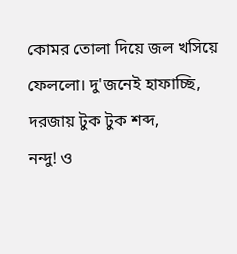কোমর তোলা দিয়ে জল খসিয়ে ফেললো। দু'জনেই হাফাচ্ছি, দরজায় টুক টুক শব্দ,
নন্দু! ও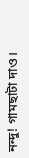নন্দু! গামছাটা দাও।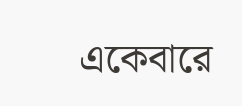একেবারে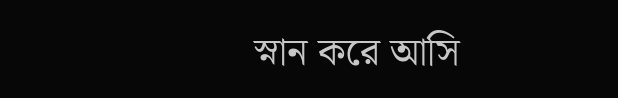স্নান করে আসি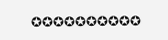✪✪✪✪✪✪✪✪✪✪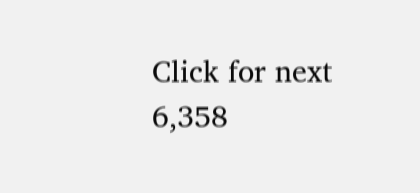Click for next
6,358